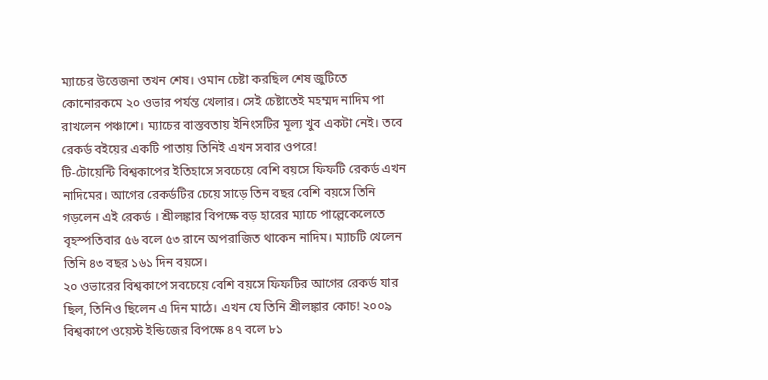ম্যাচের উত্তেজনা তখন শেষ। ওমান চেষ্টা করছিল শেষ জুটিতে কোনোরকমে ২০ ওভার পর্যন্ত খেলার। সেই চেষ্টাতেই মহম্মদ নাদিম পা রাখলেন পঞ্চাশে। ম্যাচের বাস্তবতায় ইনিংসটির মূল্য খুব একটা নেই। তবে রেকর্ড বইয়ের একটি পাতায় তিনিই এখন সবার ওপরে!
টি-টোয়েন্টি বিশ্বকাপের ইতিহাসে সবচেয়ে বেশি বয়সে ফিফটি রেকর্ড এখন নাদিমের। আগের রেকর্ডটির চেয়ে সাড়ে তিন বছর বেশি বয়সে তিনি গড়লেন এই রেকর্ড । শ্রীলঙ্কার বিপক্ষে বড় হারের ম্যাচে পাল্লেকেলেতে বৃহস্পতিবার ৫৬ বলে ৫৩ রানে অপরাজিত থাকেন নাদিম। ম্যাচটি খেলেন তিনি ৪৩ বছর ১৬১ দিন বয়সে।
২০ ওভারের বিশ্বকাপে সবচেয়ে বেশি বয়সে ফিফটির আগের রেকর্ড যার ছিল, তিনিও ছিলেন এ দিন মাঠে। এখন যে তিনি শ্রীলঙ্কার কোচ! ২০০৯ বিশ্বকাপে ওয়েস্ট ইন্ডিজের বিপক্ষে ৪৭ বলে ৮১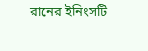রানের ইনিংসটি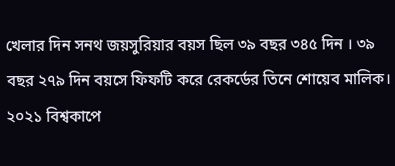খেলার দিন সনথ জয়সুরিয়ার বয়স ছিল ৩৯ বছর ৩৪৫ দিন । ৩৯ বছর ২৭৯ দিন বয়সে ফিফটি করে রেকর্ডের তিনে শোয়েব মালিক। ২০২১ বিশ্বকাপে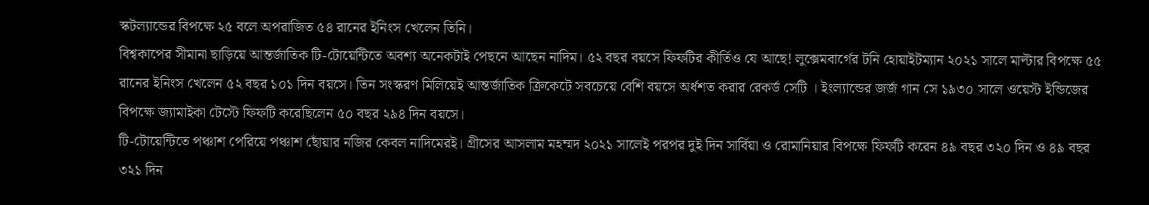স্কটল্যান্ডের বিপক্ষে ২৫ বলে অপরাজিত ৫৪ রানের ইনিংস খেলেন তিনি।
বিশ্বকাপের সীমানা ছাড়িয়ে আন্তর্জাতিক টি-টোয়েন্টিতে অবশ্য অনেকটাই পেছনে আছেন নাদিম। ৫২ বছর বয়সে ফিফটির কীর্তিও যে আছে! লুক্সেমবার্গের টনি হোয়াইটম্যান ২০২১ সালে মাল্টার বিপক্ষে ৫৫ রানের ইনিংস খেলেন ৫২ বছর ১০১ দিন বয়সে। তিন সংস্করণ মিলিয়েই আন্তর্জাতিক ক্রিকেটে সবচেয়ে বেশি বয়সে অর্ধশত করার রেকর্ড সেটি । ইংল্যান্ডের জর্জ গান সে ১৯৩০ সালে ওয়েস্ট ইন্ডিজের বিপক্ষে জ্যামাইকা টেস্টে ফিফটি করেছিলেন ৫০ বছর ২৯৪ দিন বয়সে।
টি-টোয়েন্টিতে পঞ্চাশ পেরিয়ে পঞ্চাশ ছোঁয়ার নজির কেবল নাদিমেরই। গ্রীসের আসলাম মহম্মদ ২০২১ সালেই পরপর দুই দিন সার্বিয়া ও রোমানিয়ার বিপক্ষে ফিফটি করেন ৪৯ বছর ৩২০ দিন ও ৪৯ বছর ৩২১ দিন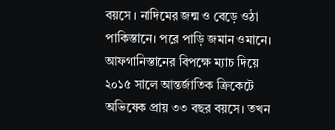বয়সে । নাদিমের জন্ম ও বেড়ে ওঠা পাকিস্তানে। পরে পাড়ি জমান ওমানে। আফগানিস্তানের বিপক্ষে ম্যাচ দিয়ে ২০১৫ সালে আন্তর্জাতিক ক্রিকেটে অভিষেক প্রায় ৩৩ বছর বয়সে। তখন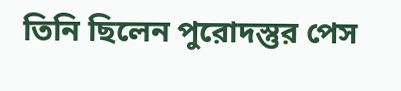তিনি ছিলেন পুরোদস্তুর পেস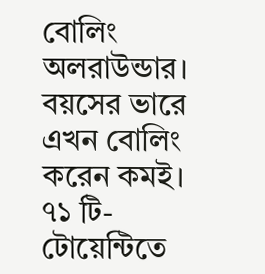বোলিং অলরাউন্ডার। বয়সের ভারে এখন বোলিং করেন কমই। ৭১ টি-টোয়েন্টিতে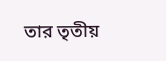তার তৃতীয়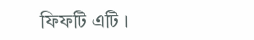ফিফটি এটি ।